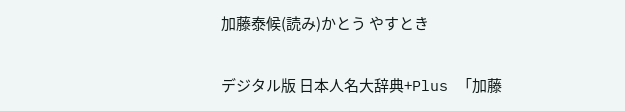加藤泰候(読み)かとう やすとき

デジタル版 日本人名大辞典+Plus 「加藤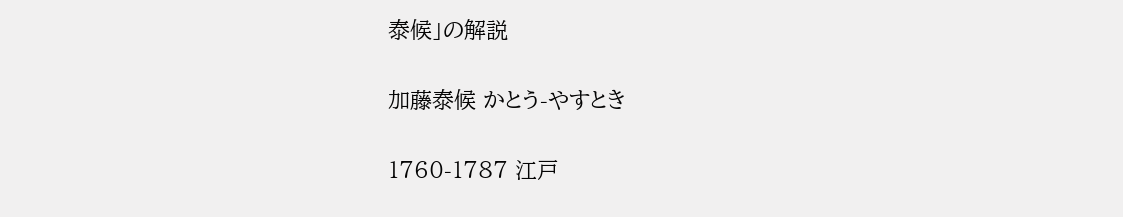泰候」の解説

加藤泰候 かとう-やすとき

1760-1787 江戸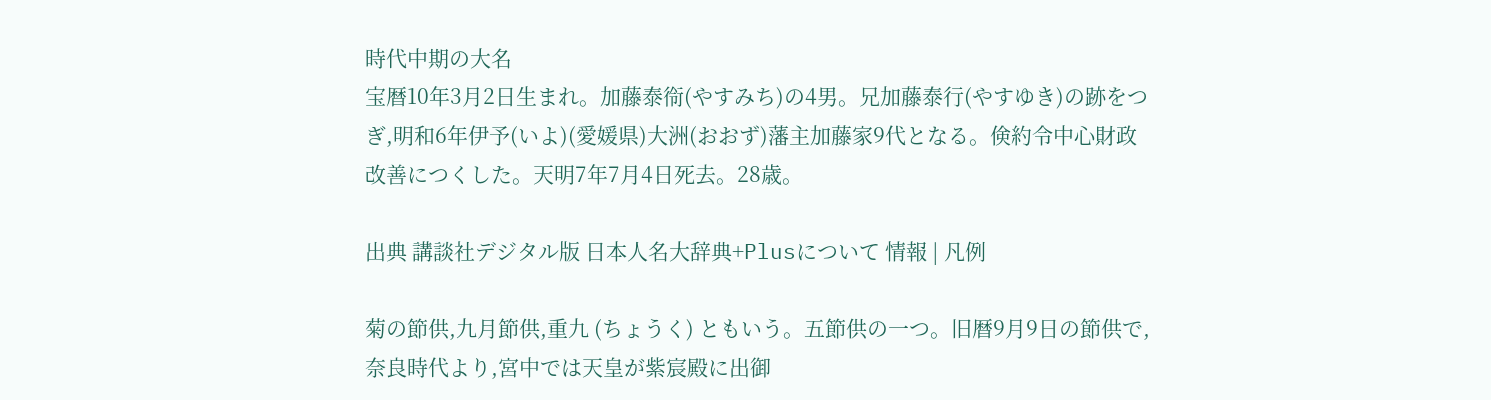時代中期の大名
宝暦10年3月2日生まれ。加藤泰衑(やすみち)の4男。兄加藤泰行(やすゆき)の跡をつぎ,明和6年伊予(いよ)(愛媛県)大洲(おおず)藩主加藤家9代となる。倹約令中心財政改善につくした。天明7年7月4日死去。28歳。

出典 講談社デジタル版 日本人名大辞典+Plusについて 情報 | 凡例

菊の節供,九月節供,重九 (ちょうく) ともいう。五節供の一つ。旧暦9月9日の節供で,奈良時代より,宮中では天皇が紫宸殿に出御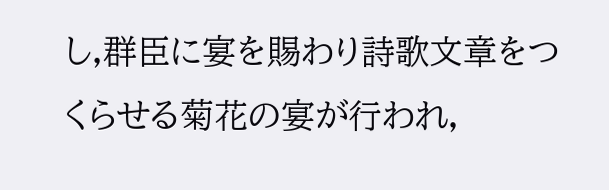し,群臣に宴を賜わり詩歌文章をつくらせる菊花の宴が行われ,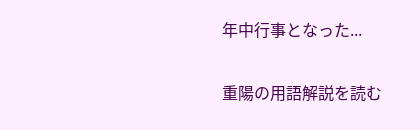年中行事となった...

重陽の用語解説を読む